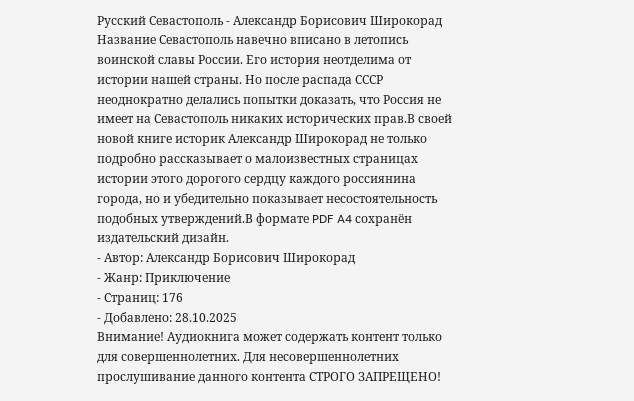Русский Севастополь - Александр Борисович Широкорад
Название Севастополь навечно вписано в летопись воинской славы России. Его история неотделима от истории нашей страны. Но после распада СССР неоднократно делались попытки доказать, что Россия не имеет на Севастополь никаких исторических прав.В своей новой книге историк Александр Широкорад не только подробно рассказывает о малоизвестных страницах истории этого дорогого сердцу каждого россиянина города, но и убедительно показывает несостоятельность подобных утверждений.В формате PDF A4 сохранён издательский дизайн.
- Автор: Александр Борисович Широкорад
- Жанр: Приключение
- Страниц: 176
- Добавлено: 28.10.2025
Внимание! Аудиокнига может содержать контент только для совершеннолетних. Для несовершеннолетних прослушивание данного контента СТРОГО ЗАПРЕЩЕНО!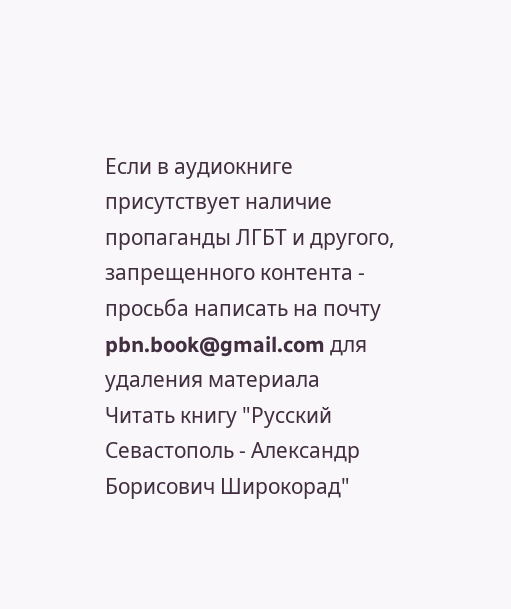Если в аудиокниге присутствует наличие пропаганды ЛГБТ и другого, запрещенного контента - просьба написать на почту pbn.book@gmail.com для удаления материала
Читать книгу "Русский Севастополь - Александр Борисович Широкорад"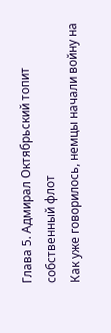Глава 5. Адмирал Октябрьский топит собственный флот
Как уже говорилось, немцы начали войну на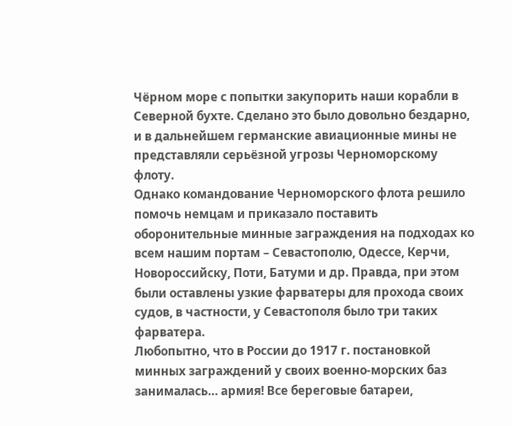Чёрном море с попытки закупорить наши корабли в Северной бухте. Сделано это было довольно бездарно, и в дальнейшем германские авиационные мины не представляли серьёзной угрозы Черноморскому флоту.
Однако командование Черноморского флота решило помочь немцам и приказало поставить оборонительные минные заграждения на подходах ко всем нашим портам – Севастополю, Одессе, Керчи, Новороссийску, Поти, Батуми и др. Правда, при этом были оставлены узкие фарватеры для прохода своих судов, в частности, у Севастополя было три таких фарватера.
Любопытно, что в России до 1917 г. постановкой минных заграждений у своих военно-морских баз занималась… армия! Все береговые батареи,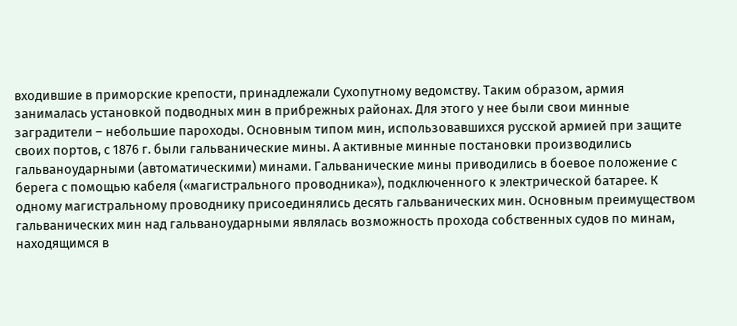входившие в приморские крепости, принадлежали Сухопутному ведомству. Таким образом, армия занималась установкой подводных мин в прибрежных районах. Для этого у нее были свои минные заградители – небольшие пароходы. Основным типом мин, использовавшихся русской армией при защите своих портов, с 1876 г. были гальванические мины. А активные минные постановки производились гальваноударными (автоматическими) минами. Гальванические мины приводились в боевое положение с берега с помощью кабеля («магистрального проводника»), подключенного к электрической батарее. К одному магистральному проводнику присоединялись десять гальванических мин. Основным преимуществом гальванических мин над гальваноударными являлась возможность прохода собственных судов по минам, находящимся в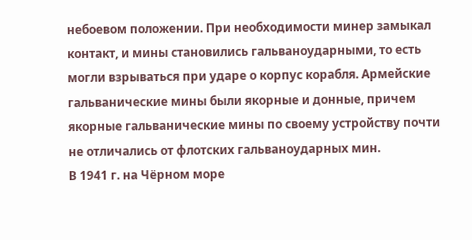небоевом положении. При необходимости минер замыкал контакт, и мины становились гальваноударными, то есть могли взрываться при ударе о корпус корабля. Армейские гальванические мины были якорные и донные, причем якорные гальванические мины по своему устройству почти не отличались от флотских гальваноударных мин.
В 1941 г. на Чёрном море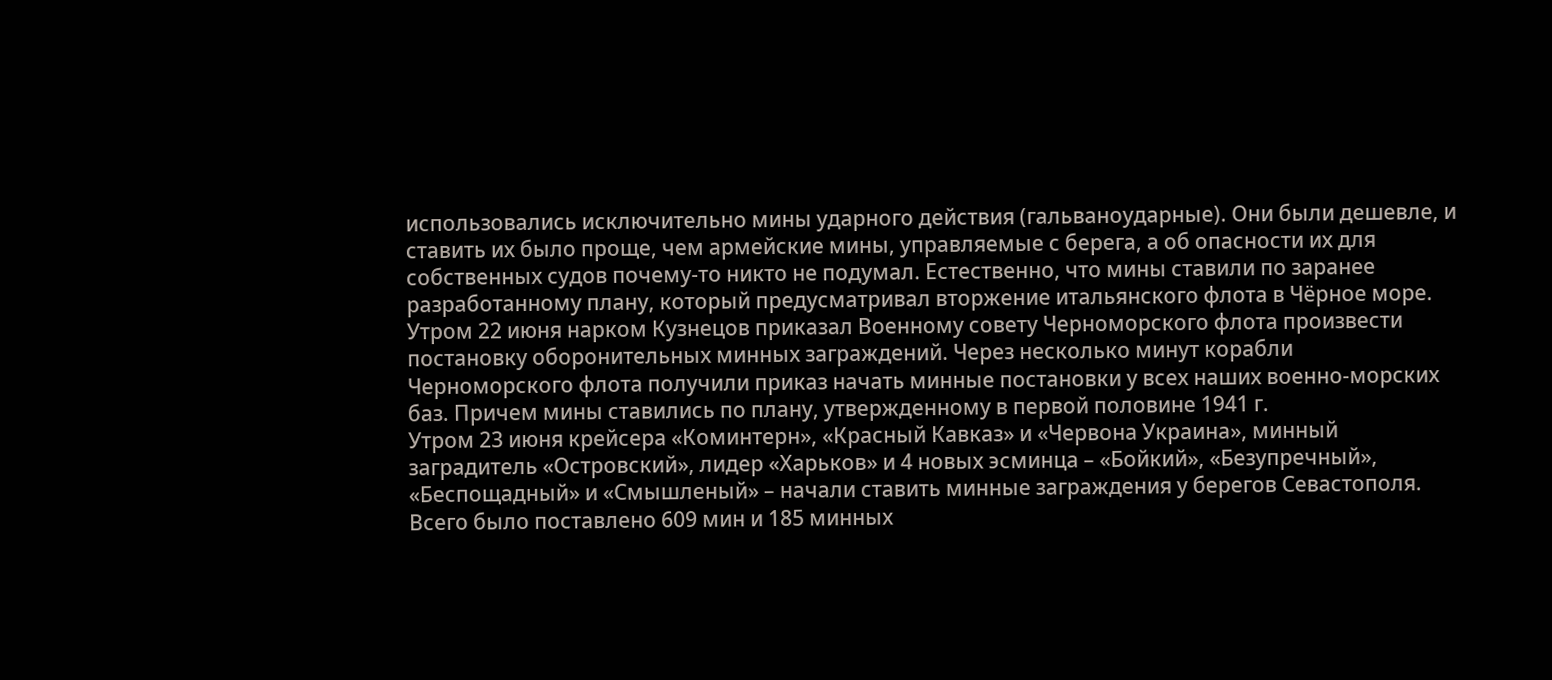использовались исключительно мины ударного действия (гальваноударные). Они были дешевле, и ставить их было проще, чем армейские мины, управляемые с берега, а об опасности их для собственных судов почему-то никто не подумал. Естественно, что мины ставили по заранее разработанному плану, который предусматривал вторжение итальянского флота в Чёрное море.
Утром 22 июня нарком Кузнецов приказал Военному совету Черноморского флота произвести постановку оборонительных минных заграждений. Через несколько минут корабли Черноморского флота получили приказ начать минные постановки у всех наших военно-морских баз. Причем мины ставились по плану, утвержденному в первой половине 1941 г.
Утром 23 июня крейсера «Коминтерн», «Красный Кавказ» и «Червона Украина», минный заградитель «Островский», лидер «Харьков» и 4 новых эсминца – «Бойкий», «Безупречный», «Беспощадный» и «Смышленый» – начали ставить минные заграждения у берегов Севастополя. Всего было поставлено 609 мин и 185 минных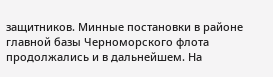защитников. Минные постановки в районе главной базы Черноморского флота продолжались и в дальнейшем. На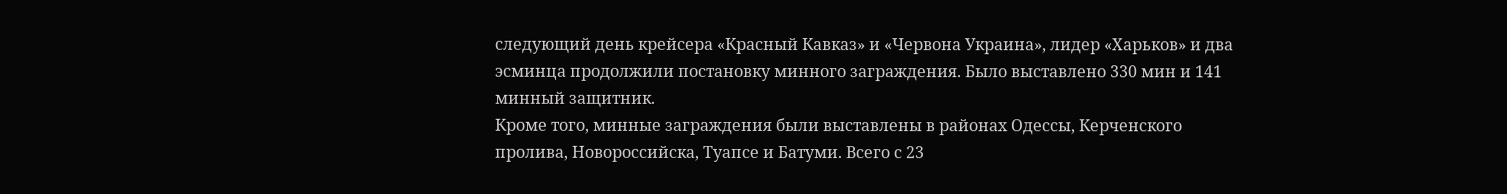следующий день крейсера «Красный Кавказ» и «Червона Украина», лидер «Харьков» и два эсминца продолжили постановку минного заграждения. Было выставлено 330 мин и 141 минный защитник.
Кроме того, минные заграждения были выставлены в районах Одессы, Керченского пролива, Новороссийска, Туапсе и Батуми. Всего с 23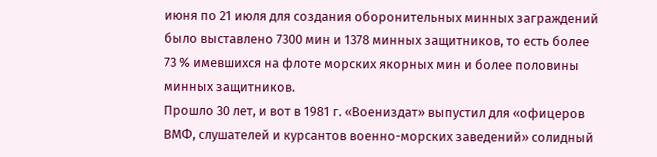июня по 21 июля для создания оборонительных минных заграждений было выставлено 7300 мин и 1378 минных защитников, то есть более 73 % имевшихся на флоте морских якорных мин и более половины минных защитников.
Прошло 30 лет, и вот в 1981 г. «Воениздат» выпустил для «офицеров ВМФ, слушателей и курсантов военно-морских заведений» солидный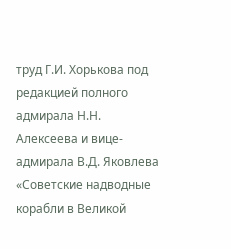труд Г.И. Хорькова под редакцией полного адмирала Н.Н. Алексеева и вице-адмирала В.Д. Яковлева «Советские надводные корабли в Великой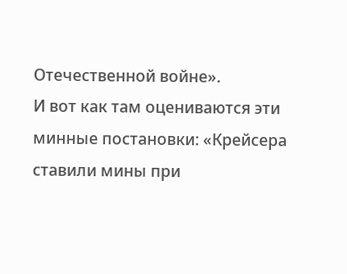Отечественной войне».
И вот как там оцениваются эти минные постановки: «Крейсера ставили мины при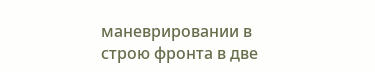маневрировании в строю фронта в две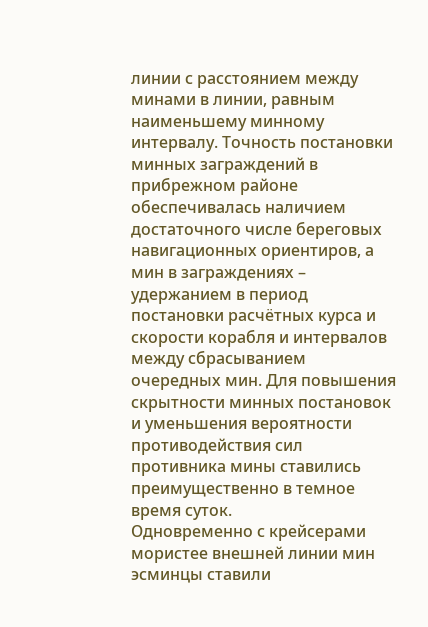линии с расстоянием между минами в линии, равным наименьшему минному интервалу. Точность постановки минных заграждений в прибрежном районе обеспечивалась наличием достаточного числе береговых навигационных ориентиров, а мин в заграждениях – удержанием в период постановки расчётных курса и скорости корабля и интервалов между сбрасыванием очередных мин. Для повышения скрытности минных постановок и уменьшения вероятности противодействия сил противника мины ставились преимущественно в темное время суток.
Одновременно с крейсерами мористее внешней линии мин эсминцы ставили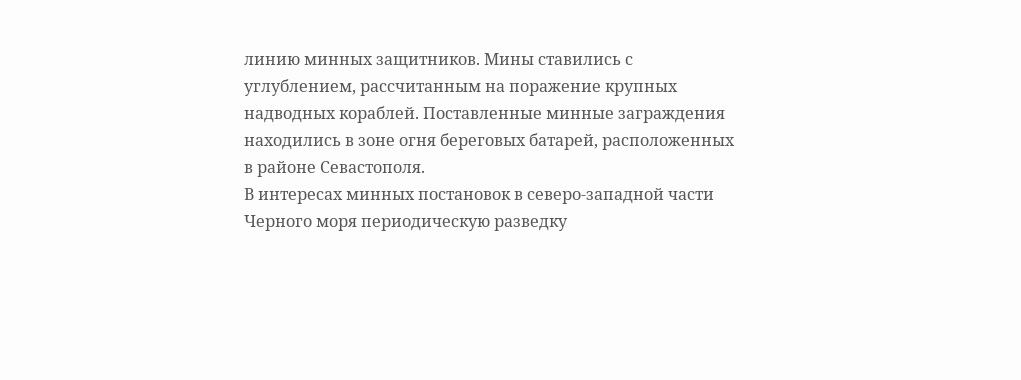линию минных защитников. Мины ставились с углублением, рассчитанным на поражение крупных надводных кораблей. Поставленные минные заграждения находились в зоне огня береговых батарей, расположенных в районе Севастополя.
В интересах минных постановок в северо-западной части Черного моря периодическую разведку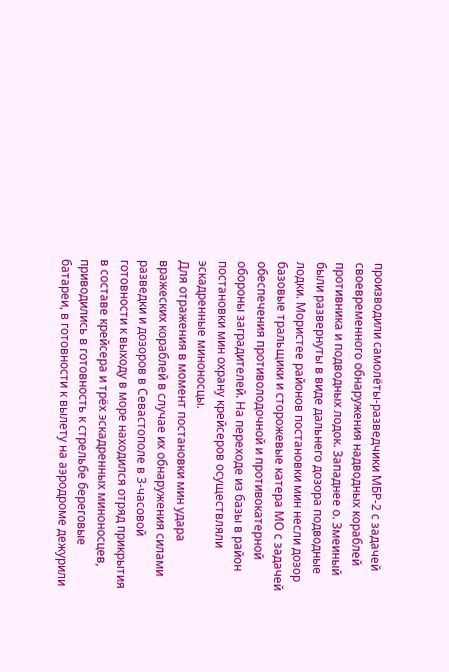производили самолёты-разведчики МБР-2 с задачей своевременного обнаружения надводных кораблей противника и подводных лодок. Западнее о. Змеиный были развернуты в виде дальнего дозора подводные лодки. Мористее районов постановки мин несли дозор базовые тральщики и сторожевые катера МО с задачей обеспечения противолодочной и противокатерной обороны заградителей. На переходе из базы в район постановки мин охрану крейсеров осуществляли эскадренные миноносцы.
Для отражения в момент постановки мин удара вражеских кораблей в случае их обнаружения силами разведки и дозоров в Севастополе в 3-часовой готовности к выходу в море находился отряд прикрытия в составе крейсера и трёх эскадренных миноносцев, приводились в готовность к стрельбе береговые батареи, в готовности к вылету на аэродроме дежурили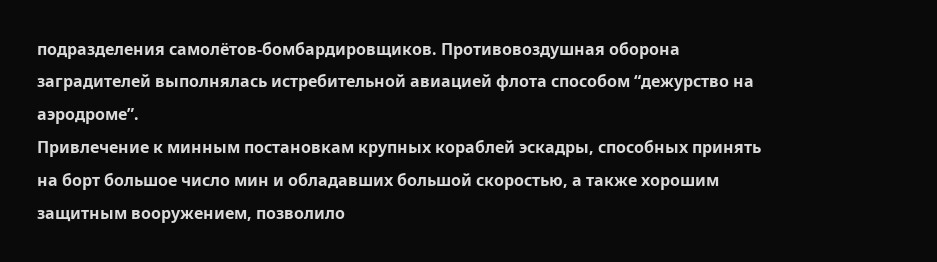подразделения самолётов-бомбардировщиков. Противовоздушная оборона заградителей выполнялась истребительной авиацией флота способом “дежурство на аэродроме”.
Привлечение к минным постановкам крупных кораблей эскадры, способных принять на борт большое число мин и обладавших большой скоростью, а также хорошим защитным вооружением, позволило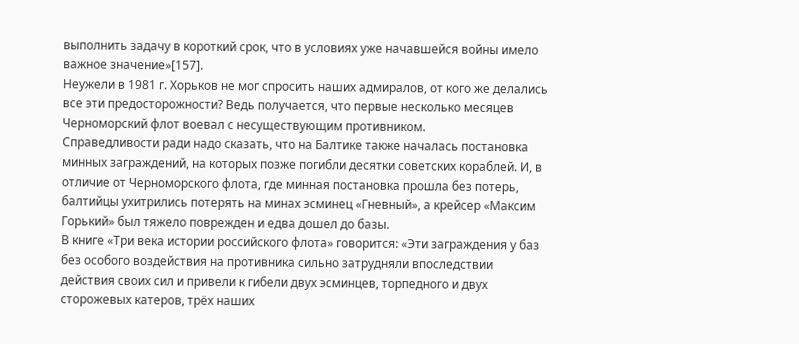выполнить задачу в короткий срок, что в условиях уже начавшейся войны имело важное значение»[157].
Неужели в 1981 г. Хорьков не мог спросить наших адмиралов, от кого же делались все эти предосторожности? Ведь получается, что первые несколько месяцев Черноморский флот воевал с несуществующим противником.
Справедливости ради надо сказать, что на Балтике также началась постановка минных заграждений, на которых позже погибли десятки советских кораблей. И, в отличие от Черноморского флота, где минная постановка прошла без потерь, балтийцы ухитрились потерять на минах эсминец «Гневный», а крейсер «Максим Горький» был тяжело поврежден и едва дошел до базы.
В книге «Три века истории российского флота» говорится: «Эти заграждения у баз без особого воздействия на противника сильно затрудняли впоследствии действия своих сил и привели к гибели двух эсминцев, торпедного и двух сторожевых катеров, трёх наших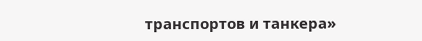транспортов и танкера»